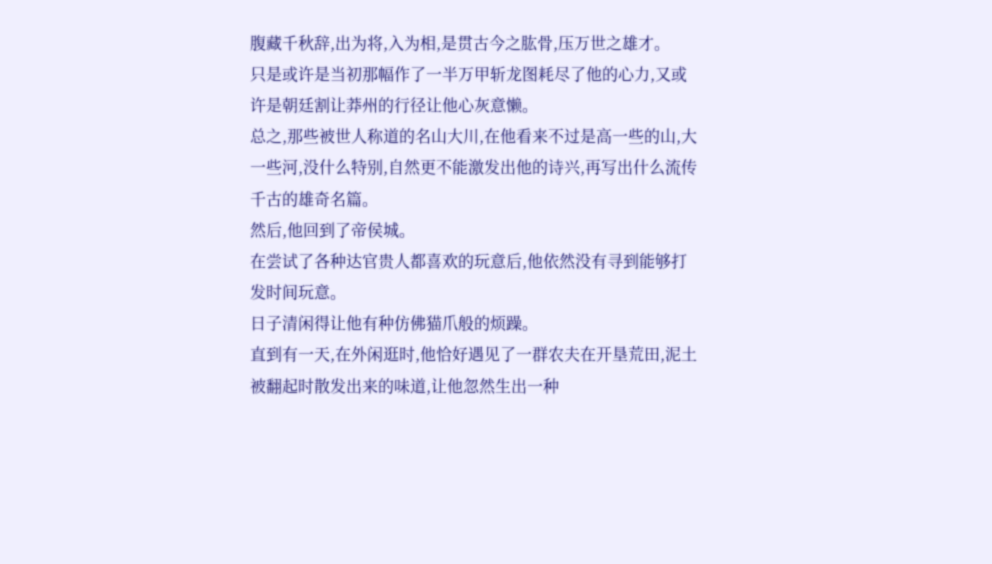腹藏千秋辞,出为将,入为相,是贯古今之肱骨,压万世之雄才。
只是或许是当初那幅作了一半万甲斩龙图耗尽了他的心力,又或许是朝廷割让莽州的行径让他心灰意懒。
总之,那些被世人称道的名山大川,在他看来不过是高一些的山,大一些河,没什么特别,自然更不能激发出他的诗兴,再写出什么流传千古的雄奇名篇。
然后,他回到了帝侯城。
在尝试了各种达官贵人都喜欢的玩意后,他依然没有寻到能够打发时间玩意。
日子清闲得让他有种仿佛猫爪般的烦躁。
直到有一天,在外闲逛时,他恰好遇见了一群农夫在开垦荒田,泥土被翻起时散发出来的味道,让他忽然生出一种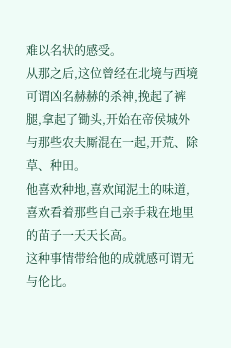难以名状的感受。
从那之后,这位曾经在北境与西境可谓凶名赫赫的杀神,挽起了裤腿,拿起了锄头,开始在帝侯城外与那些农夫厮混在一起,开荒、除草、种田。
他喜欢种地,喜欢闻泥土的味道,喜欢看着那些自己亲手栽在地里的苗子一天天长高。
这种事情带给他的成就感可谓无与伦比。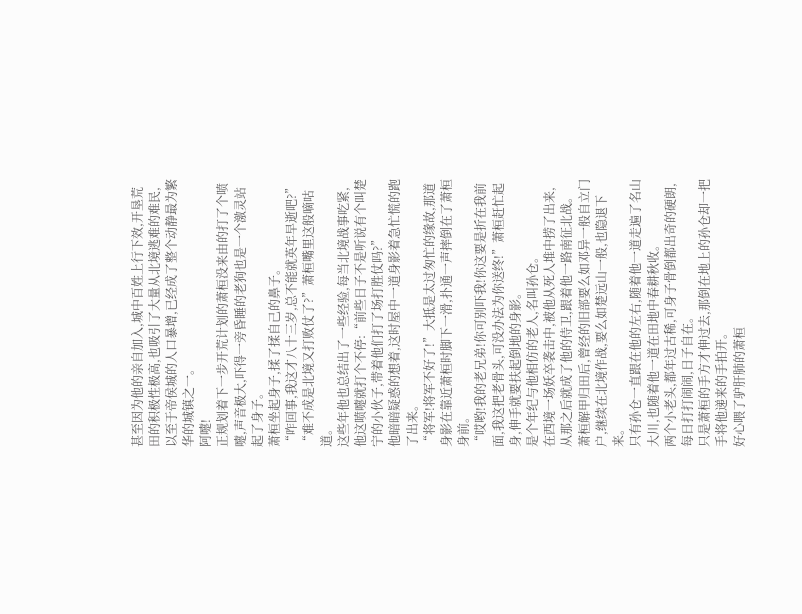甚至因为他的亲自加入,城中百姓上行下效,开垦荒田的积极性极高,也吸引了大量从北境逃难的难民,以至于帝侯城的人口暴增,已经成了整个动静最为繁华的城镇之一。
阿嚏!
正规划着下一步开荒计划的萧桓没来由的打了个喷嚏,声音极大,吓得一旁昏睡的老狗也是一个激灵站起了身子。
萧桓坐起身子,揉了揉自己的鼻子。
“咋回事,我这才八十三岁,总不能就英年早逝吧?”
“难不成是北境又打败仗了?”萧桓嘴里这般嘀咕道。
这些年他也总结出了一些经验,每当北境战事吃紧,他这喷嚏就打个不停:“前些日子不是听说有个叫楚宁的小伙子,带着他们打了场打胜仗吗?”
他暗暗疑惑的想着,这时屋中一道身影着急忙慌的跑了出来。
“将军!将军不好了!”大抵是太过匆忙的缘故,那道身影在靠近萧桓时脚下一滑,扑通一声摔倒在了萧桓身前。
“哎哟!我的老兄弟!你可别吓我!你这要是折在我前面,我这把老骨头,可没办法为你送终!”萧桓赶忙起身,伸手就要扶起倒地的身影。
是个年纪与他相仿的老人,名叫孙仓。
在西境一场妖卒袭击中,被他从死人堆中捞了出来,从那之后就成了他的侍卫,跟着他一路南征北战。
萧桓解甲归田后,曾经的旧部要么如邓异一般自立门户,继续在北境作战,要么如楚远山一般,也隐退下来。
只有孙仓一直跟在他的左右,随着他一道走遍了名山大川,也随着他一道在田地中春耕秋收。
两个小老头,都年过古稀,可身子骨倒都出奇的硬朗,每日打打闹闹,日子自在。
只是萧桓的手方才伸过去,那倒在地上的孙仓却一把手将他递来的手拍开。
好心喂了驴肝肺的萧桓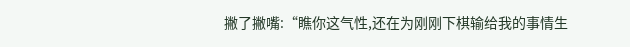撇了撇嘴:“瞧你这气性,还在为刚刚下棋输给我的事情生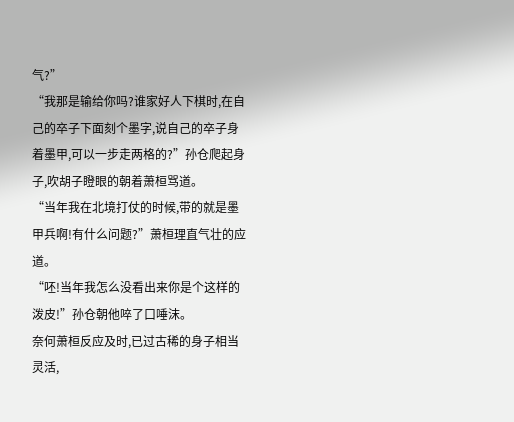气?”
“我那是输给你吗?谁家好人下棋时,在自己的卒子下面刻个墨字,说自己的卒子身着墨甲,可以一步走两格的?”孙仓爬起身子,吹胡子瞪眼的朝着萧桓骂道。
“当年我在北境打仗的时候,带的就是墨甲兵啊!有什么问题?”萧桓理直气壮的应道。
“呸!当年我怎么没看出来你是个这样的泼皮!”孙仓朝他啐了口唾沫。
奈何萧桓反应及时,已过古稀的身子相当灵活,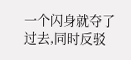一个闪身就夺了过去,同时反驳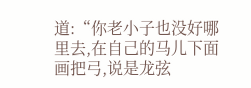道:“你老小子也没好哪里去,在自己的马儿下面画把弓,说是龙弦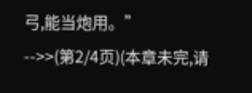弓,能当炮用。”
-->>(第2/4页)(本章未完,请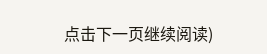点击下一页继续阅读)